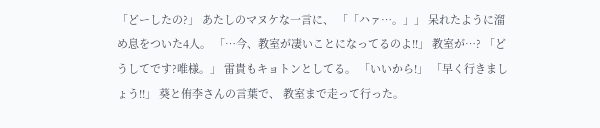「どーしたの?」 あたしのマヌケな一言に、 「「ハァ…。」」 呆れたように溜め息をついた4人。 「…今、教室が凄いことになってるのよ!!」 教室が…? 「どうしてです?唯様。」 雷貴もキョトンとしてる。 「いいから!」 「早く行きましょう!!」 葵と侑李さんの言葉で、 教室まで走って行った。